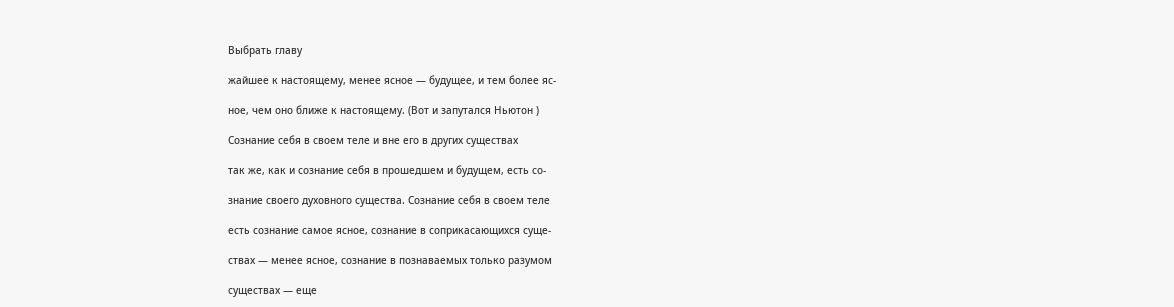Выбрать главу

жайшее к настоящему, менее ясное — будущее, и тем более яс-

ное, чем оно ближе к настоящему. (Вот и запутался Ньютон )

Сознание себя в своем теле и вне его в других существах

так же, как и сознание себя в прошедшем и будущем, есть со-

знание своего духовного существа. Сознание себя в своем теле

есть сознание самое ясное, сознание в соприкасающихся суще-

ствах — менее ясное, сознание в познаваемых только разумом

существах — еще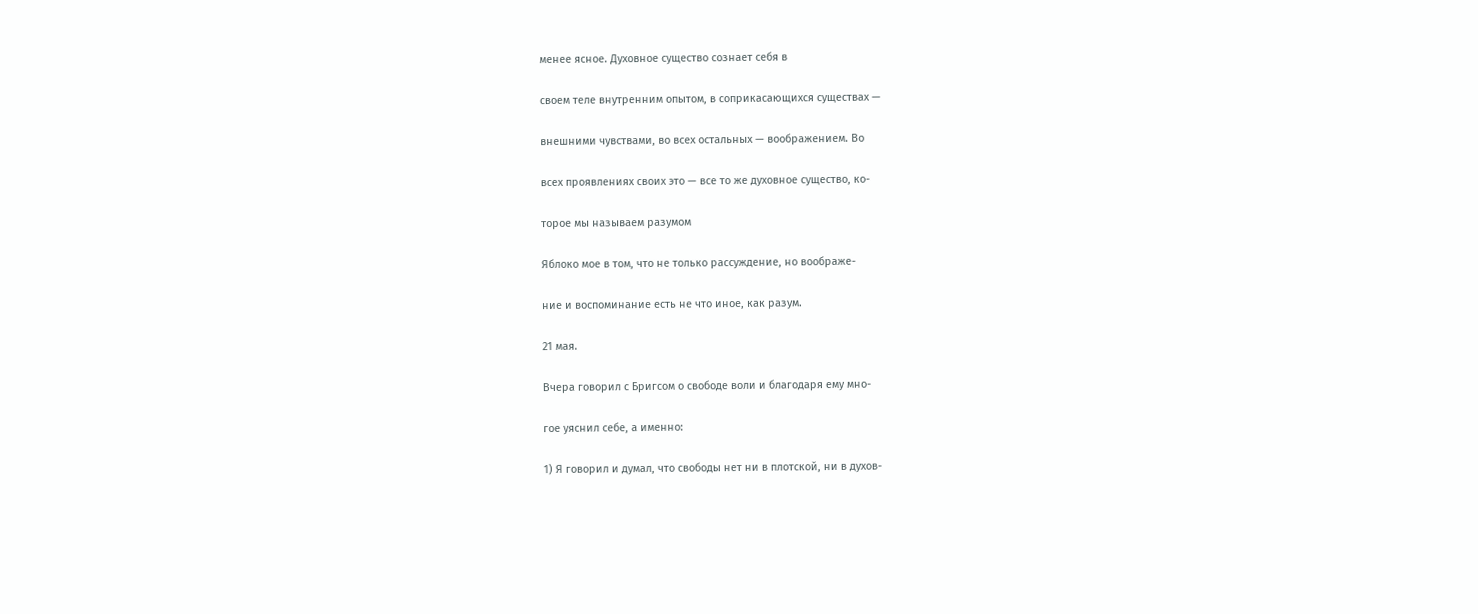менее ясное. Духовное существо сознает себя в

своем теле внутренним опытом, в соприкасающихся существах —

внешними чувствами, во всех остальных — воображением. Во

всех проявлениях своих это — все то же духовное существо, ко-

торое мы называем разумом

Яблоко мое в том, что не только рассуждение, но воображе-

ние и воспоминание есть не что иное, как разум.

21 мая.

Вчера говорил с Бригсом о свободе воли и благодаря ему мно-

гое уяснил себе, а именно:

1) Я говорил и думал, что свободы нет ни в плотской, ни в духов-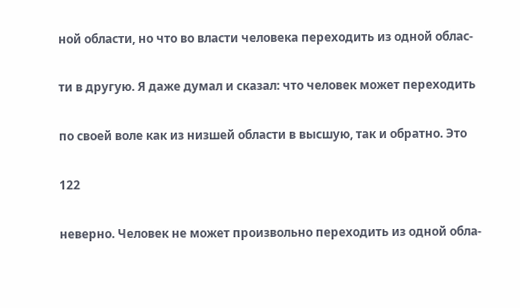ной области, но что во власти человека переходить из одной облас-

ти в другую. Я даже думал и сказал: что человек может переходить

по своей воле как из низшей области в высшую, так и обратно. Это

122

неверно. Человек не может произвольно переходить из одной обла-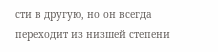сти в другую, но он всегда переходит из низшей степени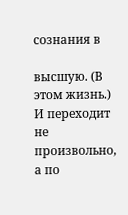сознания в

высшую. (В этом жизнь.) И переходит не произвольно, а по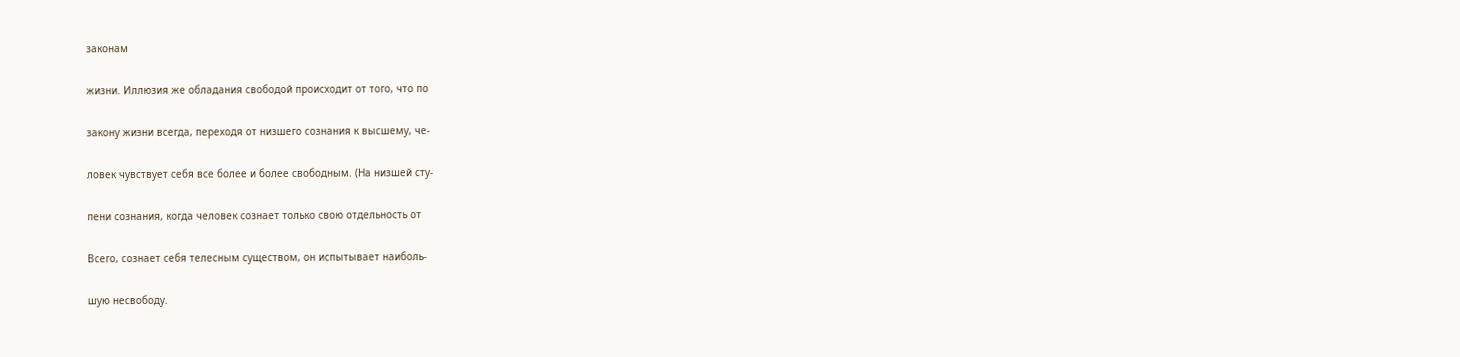законам

жизни. Иллюзия же обладания свободой происходит от того, что по

закону жизни всегда, переходя от низшего сознания к высшему, че-

ловек чувствует себя все более и более свободным. (На низшей сту-

пени сознания, когда человек сознает только свою отдельность от

Всего, сознает себя телесным существом, он испытывает наиболь-

шую несвободу.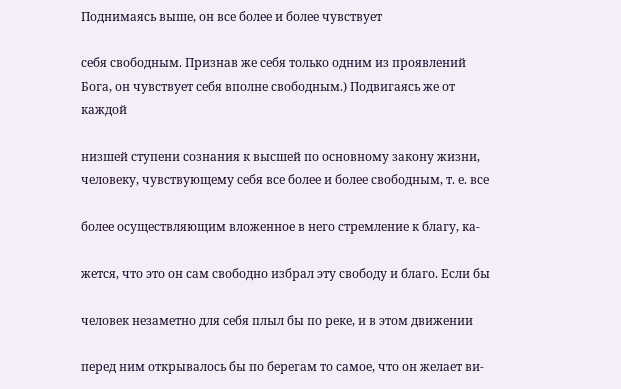Поднимаясь выше, он все более и более чувствует

себя свободным. Признав же себя только одним из проявлений Бога, он чувствует себя вполне свободным.) Подвигаясь же от каждой

низшей ступени сознания к высшей по основному закону жизни, человеку, чувствующему себя все более и более свободным, т. е. все

более осуществляющим вложенное в него стремление к благу, ка-

жется, что это он сам свободно избрал эту свободу и благо. Если бы

человек незаметно для себя плыл бы по реке, и в этом движении

перед ним открывалось бы по берегам то самое, что он желает ви-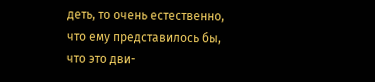деть, то очень естественно, что ему представилось бы, что это дви-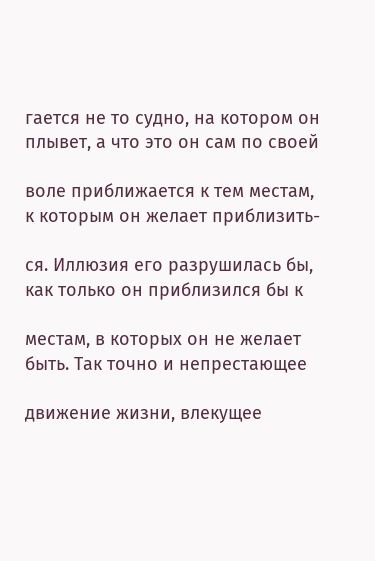гается не то судно, на котором он плывет, а что это он сам по своей

воле приближается к тем местам, к которым он желает приблизить-

ся. Иллюзия его разрушилась бы, как только он приблизился бы к

местам, в которых он не желает быть. Так точно и непрестающее

движение жизни, влекущее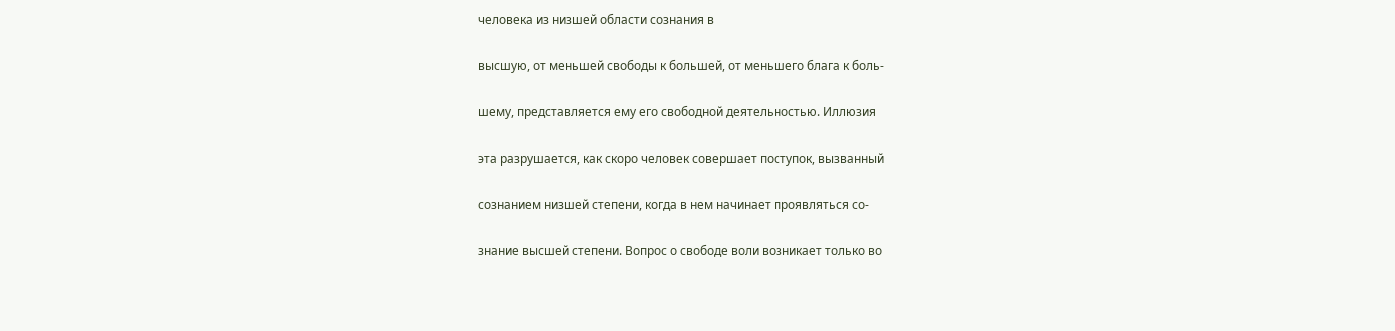человека из низшей области сознания в

высшую, от меньшей свободы к большей, от меньшего блага к боль-

шему, представляется ему его свободной деятельностью. Иллюзия

эта разрушается, как скоро человек совершает поступок, вызванный

сознанием низшей степени, когда в нем начинает проявляться со-

знание высшей степени. Вопрос о свободе воли возникает только во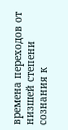времена переходов от низшей степени сознания к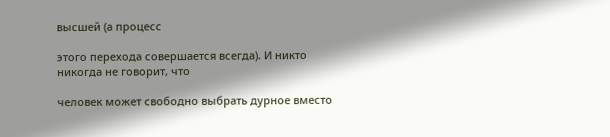высшей (а процесс

этого перехода совершается всегда). И никто никогда не говорит, что

человек может свободно выбрать дурное вместо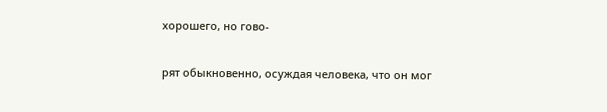хорошего, но гово-

рят обыкновенно, осуждая человека, что он мог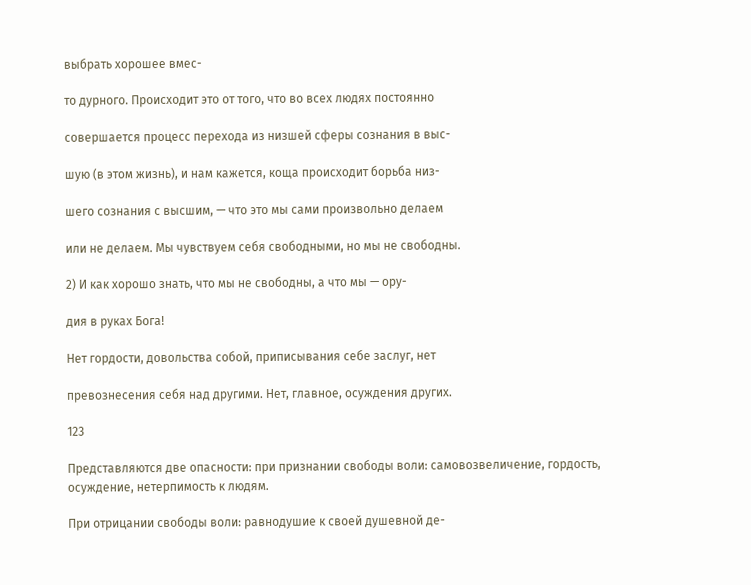выбрать хорошее вмес-

то дурного. Происходит это от того, что во всех людях постоянно

совершается процесс перехода из низшей сферы сознания в выс-

шую (в этом жизнь), и нам кажется, коща происходит борьба низ-

шего сознания с высшим, — что это мы сами произвольно делаем

или не делаем. Мы чувствуем себя свободными, но мы не свободны.

2) И как хорошо знать, что мы не свободны, а что мы — ору-

дия в руках Бога!

Нет гордости, довольства собой, приписывания себе заслуг, нет

превознесения себя над другими. Нет, главное, осуждения других.

123

Представляются две опасности: при признании свободы воли: самовозвеличение, гордость, осуждение, нетерпимость к людям.

При отрицании свободы воли: равнодушие к своей душевной де-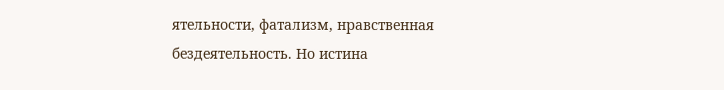ятельности, фатализм, нравственная бездеятельность. Но истина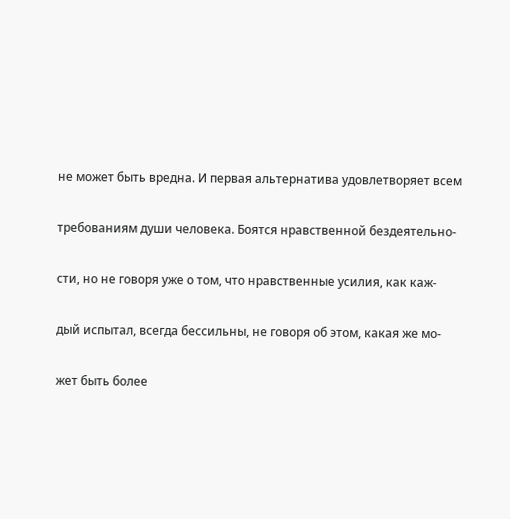не может быть вредна. И первая альтернатива удовлетворяет всем

требованиям души человека. Боятся нравственной бездеятельно-

сти, но не говоря уже о том, что нравственные усилия, как каж-

дый испытал, всегда бессильны, не говоря об этом, какая же мо-

жет быть более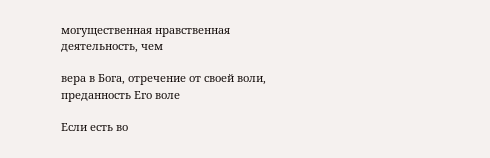могущественная нравственная деятельность, чем

вера в Бога, отречение от своей воли, преданность Его воле

Если есть во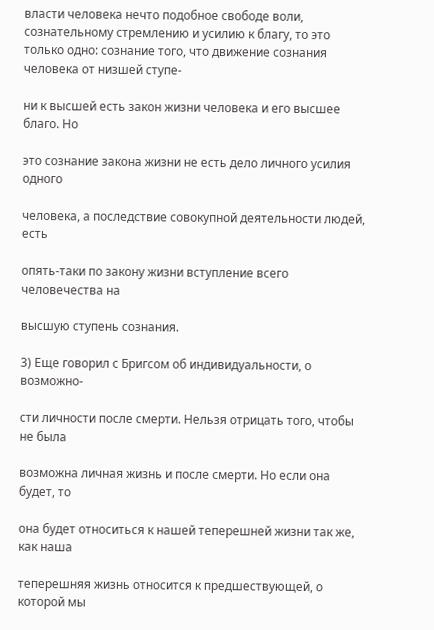власти человека нечто подобное свободе воли, сознательному стремлению и усилию к благу, то это только одно: сознание того, что движение сознания человека от низшей ступе-

ни к высшей есть закон жизни человека и его высшее благо. Но

это сознание закона жизни не есть дело личного усилия одного

человека, а последствие совокупной деятельности людей, есть

опять-таки по закону жизни вступление всего человечества на

высшую ступень сознания.

3) Еще говорил с Бригсом об индивидуальности, о возможно-

сти личности после смерти. Нельзя отрицать того, чтобы не была

возможна личная жизнь и после смерти. Но если она будет, то

она будет относиться к нашей теперешней жизни так же, как наша

теперешняя жизнь относится к предшествующей, о которой мы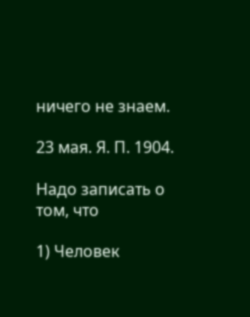ничего не знаем.

23 мая. Я. П. 1904.

Надо записать о том, что

1) Человек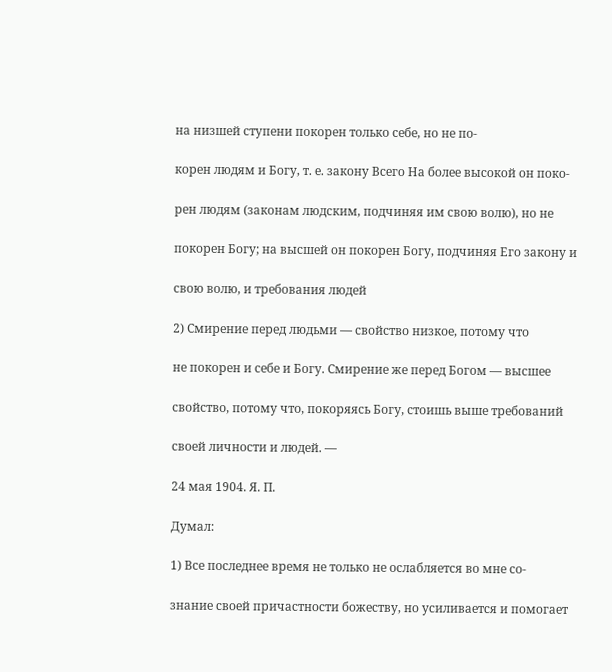на низшей ступени покорен только себе, но не по-

корен людям и Богу, т. е. закону Всего На более высокой он поко-

рен людям (законам людским, подчиняя им свою волю), но не

покорен Богу; на высшей он покорен Богу, подчиняя Его закону и

свою волю, и требования людей

2) Смирение перед людьми — свойство низкое, потому что

не покорен и себе и Богу. Смирение же перед Богом — высшее

свойство, потому что, покоряясь Богу, стоишь выше требований

своей личности и людей. —

24 мая 1904. Я. П.

Думал:

1) Все последнее время не только не ослабляется во мне со-

знание своей причастности божеству, но усиливается и помогает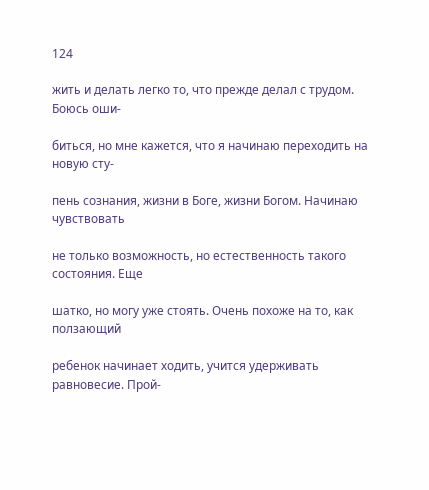124

жить и делать легко то, что прежде делал с трудом. Боюсь оши-

биться, но мне кажется, что я начинаю переходить на новую сту-

пень сознания, жизни в Боге, жизни Богом. Начинаю чувствовать

не только возможность, но естественность такого состояния. Еще

шатко, но могу уже стоять. Очень похоже на то, как ползающий

ребенок начинает ходить, учится удерживать равновесие. Прой-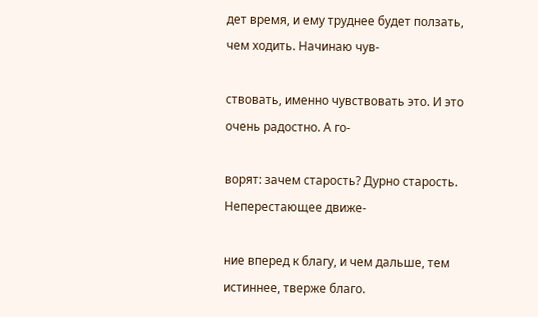дет время, и ему труднее будет ползать, чем ходить. Начинаю чув-

ствовать, именно чувствовать это. И это очень радостно. А го-

ворят: зачем старость? Дурно старость. Неперестающее движе-

ние вперед к благу, и чем дальше, тем истиннее, тверже благо.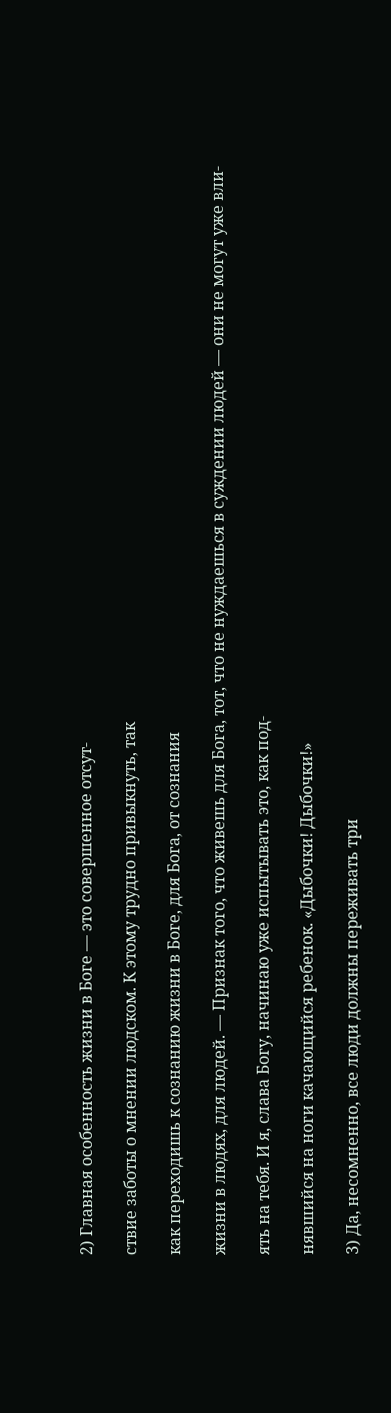2) Главная особенность жизни в Боге — это совершенное отсут-

ствие заботы о мнении людском. К этому трудно привыкнуть, так

как переходишь к сознанию жизни в Боге, для Бога, от сознания

жизни в людях, для людей. — Признак того, что живешь для Бога, тот, что не нуждаешься в суждении людей — они не могут уже вли-

ять на тебя. И я, слава Богу, начинаю уже испытывать это, как под-

нявшийся на ноги качающийся ребенок. «Дыбочки! Дыбочки!»

3) Да, несомненно, все люди должны переживать три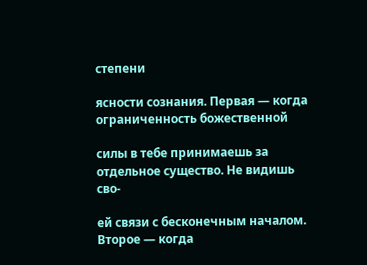степени

ясности сознания. Первая — когда ограниченность божественной

силы в тебе принимаешь за отдельное существо. Не видишь сво-

ей связи с бесконечным началом. Второе — когда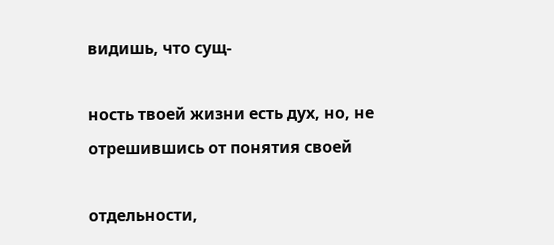видишь, что сущ-

ность твоей жизни есть дух, но, не отрешившись от понятия своей

отдельности,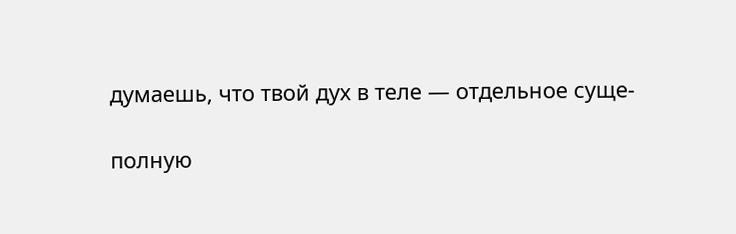думаешь, что твой дух в теле — отдельное суще-

полную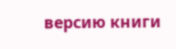версию книги